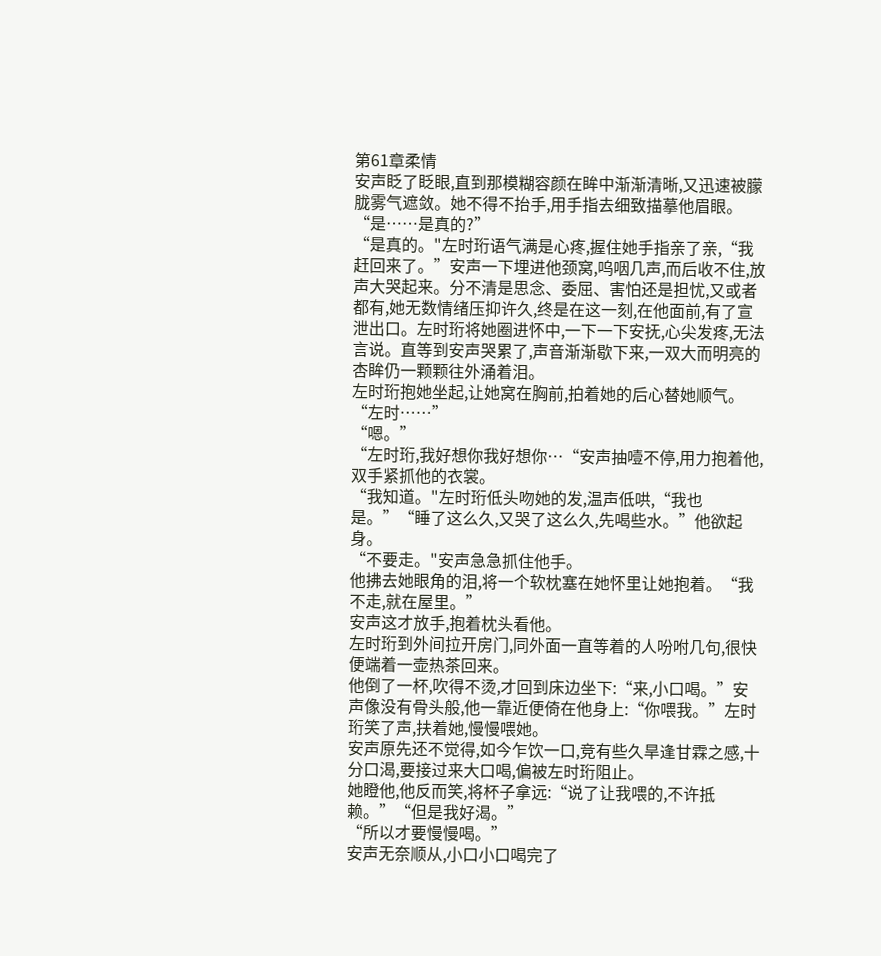第61章柔情
安声眨了眨眼,直到那模糊容颜在眸中渐渐清晰,又迅速被朦胧雾气遮敛。她不得不抬手,用手指去细致描摹他眉眼。“是……是真的?”
“是真的。"左时珩语气满是心疼,握住她手指亲了亲,“我赶回来了。”安声一下埋进他颈窝,呜咽几声,而后收不住,放声大哭起来。分不清是思念、委屈、害怕还是担忧,又或者都有,她无数情绪压抑许久,终是在这一刻,在他面前,有了宣泄出口。左时珩将她圈进怀中,一下一下安抚,心尖发疼,无法言说。直等到安声哭累了,声音渐渐歇下来,一双大而明亮的杏眸仍一颗颗往外涌着泪。
左时珩抱她坐起,让她窝在胸前,拍着她的后心替她顺气。“左时……”
“嗯。”
“左时珩,我好想你我好想你…“安声抽噎不停,用力抱着他,双手紧抓他的衣裳。
“我知道。"左时珩低头吻她的发,温声低哄,“我也是。”“睡了这么久,又哭了这么久,先喝些水。”他欲起身。
“不要走。"安声急急抓住他手。
他拂去她眼角的泪,将一个软枕塞在她怀里让她抱着。“我不走,就在屋里。”
安声这才放手,抱着枕头看他。
左时珩到外间拉开房门,同外面一直等着的人吩咐几句,很快便端着一壶热茶回来。
他倒了一杯,吹得不烫,才回到床边坐下:“来,小口喝。”安声像没有骨头般,他一靠近便倚在他身上:“你喂我。”左时珩笑了声,扶着她,慢慢喂她。
安声原先还不觉得,如今乍饮一口,竞有些久旱逢甘霖之感,十分口渴,要接过来大口喝,偏被左时珩阻止。
她瞪他,他反而笑,将杯子拿远:“说了让我喂的,不许抵赖。”“但是我好渴。”
“所以才要慢慢喝。”
安声无奈顺从,小口小口喝完了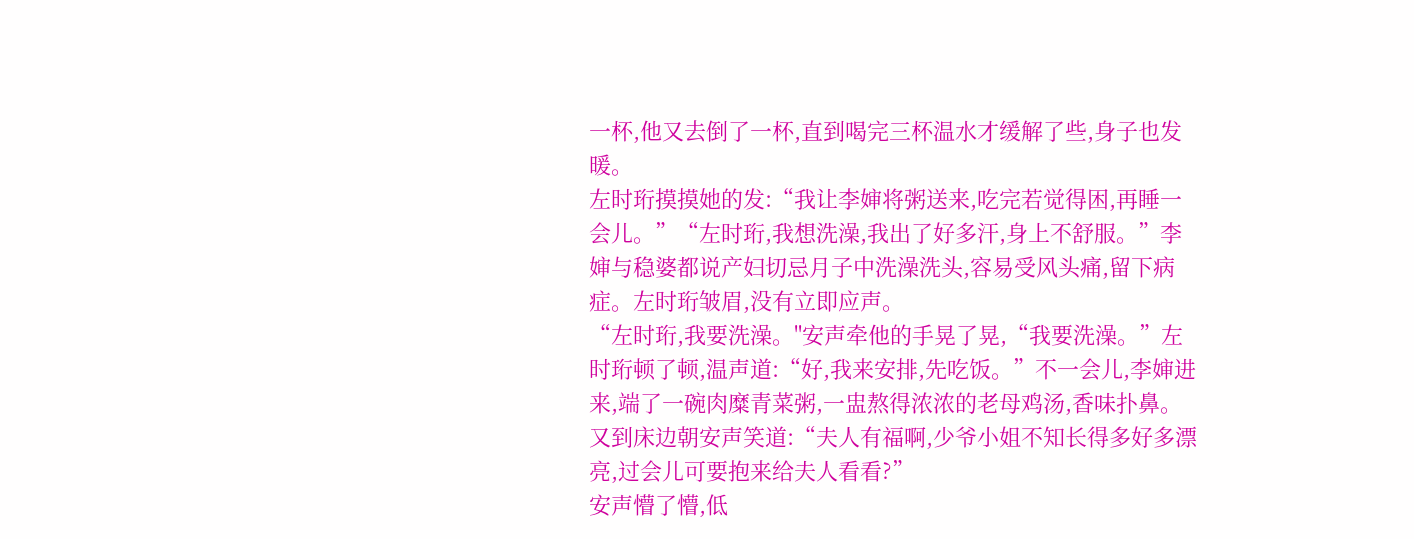一杯,他又去倒了一杯,直到喝完三杯温水才缓解了些,身子也发暖。
左时珩摸摸她的发:“我让李婶将粥送来,吃完若觉得困,再睡一会儿。”“左时珩,我想洗澡,我出了好多汗,身上不舒服。”李婶与稳婆都说产妇切忌月子中洗澡洗头,容易受风头痛,留下病症。左时珩皱眉,没有立即应声。
“左时珩,我要洗澡。"安声牵他的手晃了晃,“我要洗澡。”左时珩顿了顿,温声道:“好,我来安排,先吃饭。”不一会儿,李婶进来,端了一碗肉糜青菜粥,一盅熬得浓浓的老母鸡汤,香味扑鼻。
又到床边朝安声笑道:“夫人有福啊,少爷小姐不知长得多好多漂亮,过会儿可要抱来给夫人看看?”
安声懵了懵,低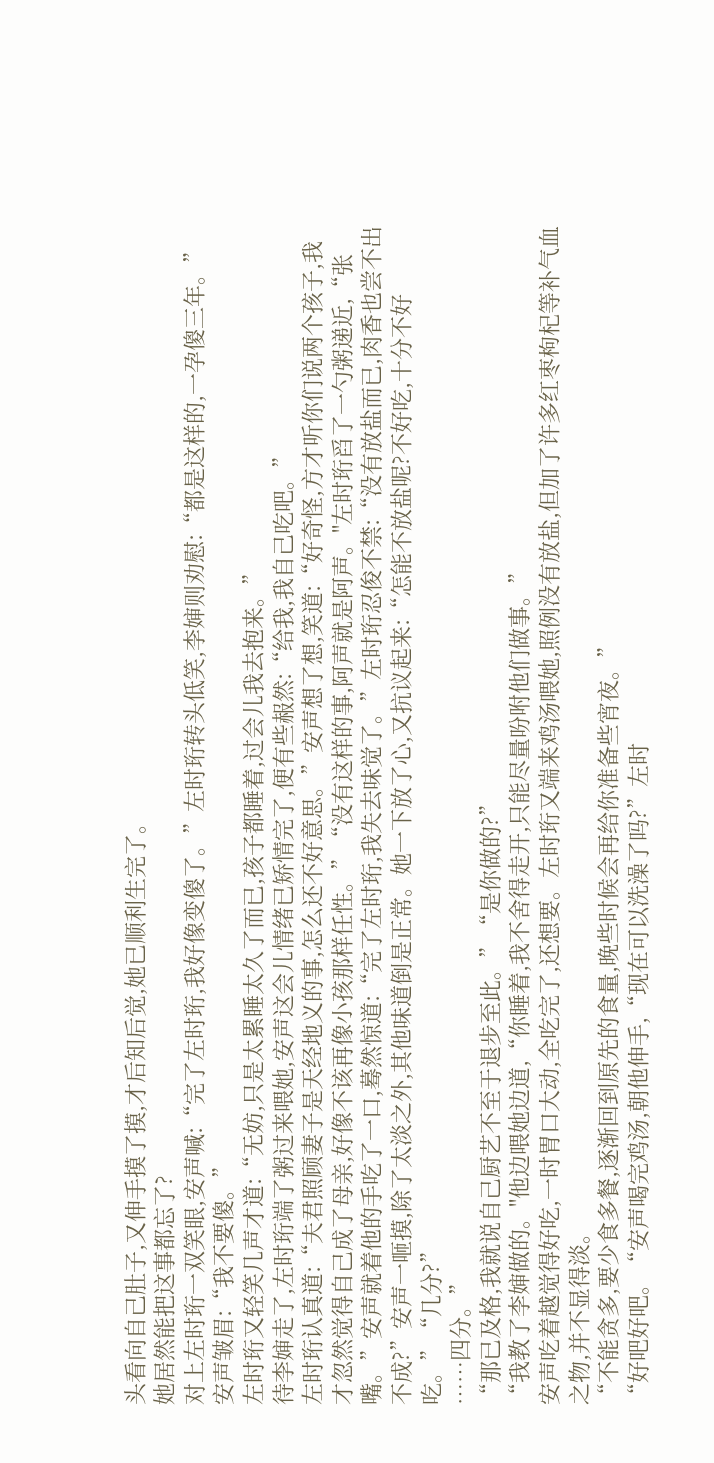头看向自己肚子,又伸手摸了摸,才后知后觉,她已顺利生完了。
她居然能把这事都忘了?
对上左时珩一双笑眼,安声喊:“完了左时珩,我好像变傻了。”左时珩转头低笑,李婶则劝慰:“都是这样的,一孕傻三年。”安声皱眉:“我不要傻。”
左时珩又轻笑几声才道:“无妨,只是太累睡太久了而已,孩子都睡着,过会儿我去抱来。”
待李婶走了,左时珩端了粥过来喂她,安声这会儿情绪已矫情完了,便有些赧然:“给我,我自己吃吧。”
左时珩认真道:“夫君照顾妻子是天经地义的事,怎么还不好意思。”安声想了想,笑道:“好奇怪,方才听你们说两个孩子,我才忽然觉得自己成了母亲,好像不该再像小孩那样任性。”“没有这样的事,阿声就是阿声。"左时珩舀了一勺粥递近,“张嘴。”安声就着他的手吃了一口,蓦然惊道:“完了左时珩,我失去味觉了。”左时珩忍俊不禁:“没有放盐而已,肉香也尝不出不成?”安声一咂摸,除了太淡之外,其他味道倒是正常。她一下放了心,又抗议起来:“怎能不放盐呢?不好吃,十分不好吃。”“几分?”
……四分。”
“那已及格,我就说自己厨艺不至于退步至此。”“是你做的?”
“我教了李婶做的。"他边喂她边道,“你睡着,我不舍得走开,只能尽量吩咐他们做事。”
安声吃着越觉得好吃,一时胃口大动,全吃完了,还想要。左时珩又端来鸡汤喂她,照例没有放盐,但加了许多红枣枸杞等补气血之物,并不显得淡。
“不能贪多,要少食多餐,逐渐回到原先的食量,晚些时候会再给你准备些宵夜。”
“好吧好吧。“安声喝完鸡汤,朝他伸手,“现在可以洗澡了吗?”左时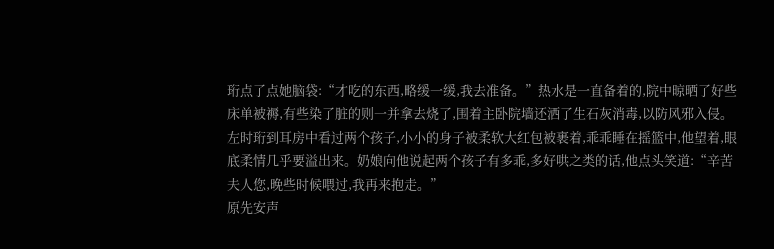珩点了点她脑袋:“才吃的东西,略缓一缓,我去准备。”热水是一直备着的,院中晾晒了好些床单被褥,有些染了脏的则一并拿去烧了,围着主卧院墙还洒了生石灰消毒,以防风邪入侵。左时珩到耳房中看过两个孩子,小小的身子被柔软大红包被裹着,乖乖睡在摇篮中,他望着,眼底柔情几乎要溢出来。奶娘向他说起两个孩子有多乖,多好哄之类的话,他点头笑道:“辛苦夫人您,晚些时候喂过,我再来抱走。”
原先安声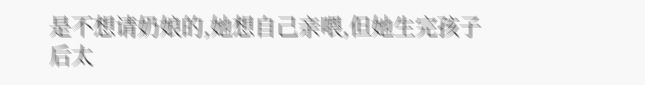是不想请奶娘的,她想自己亲喂,但她生完孩子后太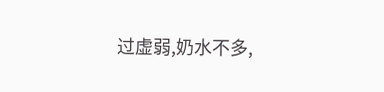过虚弱,奶水不多,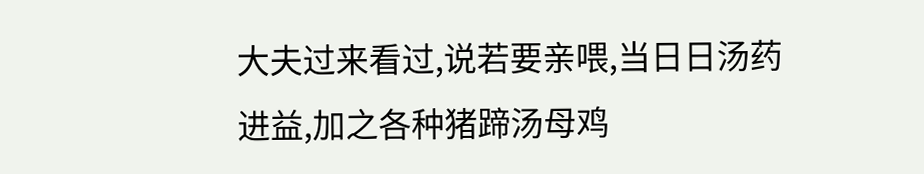大夫过来看过,说若要亲喂,当日日汤药进益,加之各种猪蹄汤母鸡